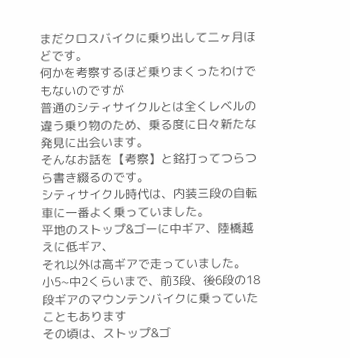まだクロスバイクに乗り出して二ヶ月ほどです。
何かを考察するほど乗りまくったわけでもないのですが
普通のシティサイクルとは全くレベルの違う乗り物のため、乗る度に日々新たな発見に出会います。
そんなお話を【考察】と銘打ってつらつら書き綴るのです。
シティサイクル時代は、内装三段の自転車に一番よく乗っていました。
平地のストップ&ゴーに中ギア、陸橋越えに低ギア、
それ以外は高ギアで走っていました。
小5~中2くらいまで、前3段、後6段の18段ギアのマウンテンバイクに乗っていたこともあります
その頃は、ストップ&ゴ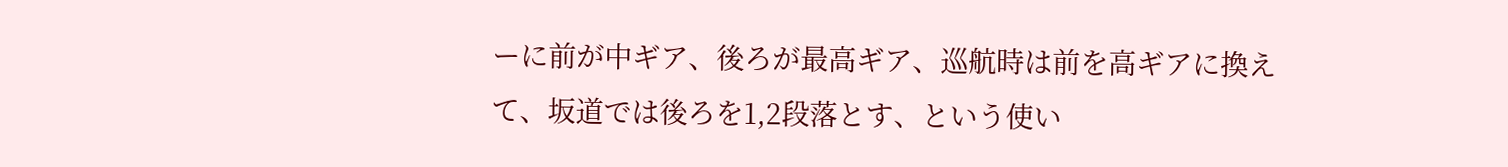ーに前が中ギア、後ろが最高ギア、巡航時は前を高ギアに換えて、坂道では後ろを1,2段落とす、という使い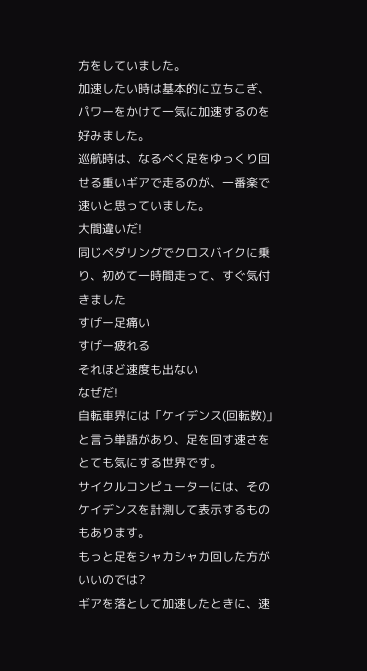方をしていました。
加速したい時は基本的に立ちこぎ、パワーをかけて一気に加速するのを好みました。
巡航時は、なるべく足をゆっくり回せる重いギアで走るのが、一番楽で速いと思っていました。
大間違いだ!
同じペダリングでクロスバイクに乗り、初めて一時間走って、すぐ気付きました
すげー足痛い
すげー疲れる
それほど速度も出ない
なぜだ!
自転車界には「ケイデンス(回転数)」と言う単語があり、足を回す速さをとても気にする世界です。
サイクルコンピューターには、そのケイデンスを計測して表示するものもあります。
もっと足をシャカシャカ回した方がいいのでは?
ギアを落として加速したときに、速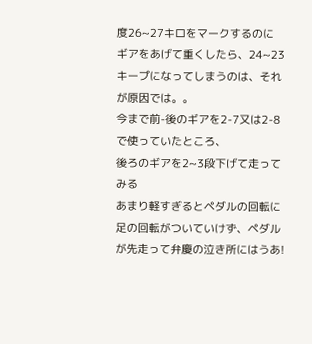度26~27キロをマークするのに
ギアをあげて重くしたら、24~23キープになってしまうのは、それが原因では。。
今まで前-後のギアを2-7又は2-8で使っていたところ、
後ろのギアを2~3段下げて走ってみる
あまり軽すぎるとペダルの回転に足の回転がついていけず、ペダルが先走って弁慶の泣き所にはうあ!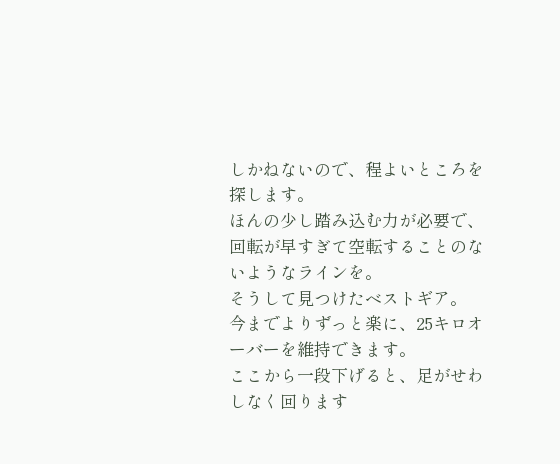しかねないので、程よいところを探します。
ほんの少し踏み込む力が必要で、回転が早すぎて空転することのないようなラインを。
そうして見つけたベストギア。
今までよりずっと楽に、25キロオーバーを維持できます。
ここから一段下げると、足がせわしなく回ります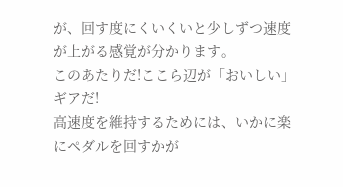が、回す度にくいくいと少しずつ速度が上がる感覚が分かります。
このあたりだ!ここら辺が「おいしい」ギアだ!
高速度を維持するためには、いかに楽にペダルを回すかが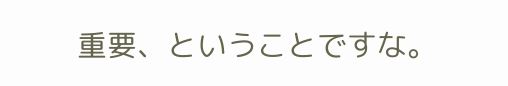重要、ということですな。